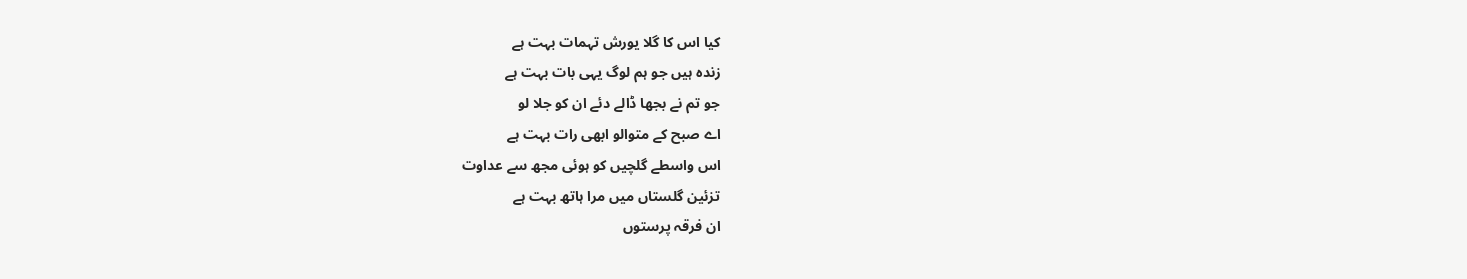کیا اس کا گلا یورش تہمات بہت ہے
زندہ ہیں جو ہم لوگ یہی بات بہت ہے
جو تم نے بجھا ڈالے دئے ان کو جلا لو
اے صبح کے متوالو ابھی رات بہت ہے
اس واسطے گلچیں کو ہوئی مجھ سے عداوت
تزئین گلستاں میں مرا ہاتھ بہت ہے
ان فرقہ پرستوں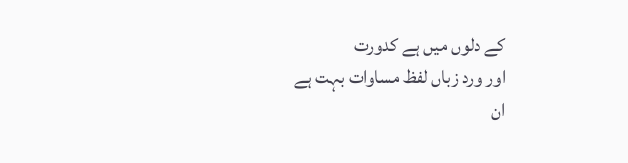کے دلوں میں ہے کدورت
اور ورد زباں لفظ مساوات بہت ہے
ان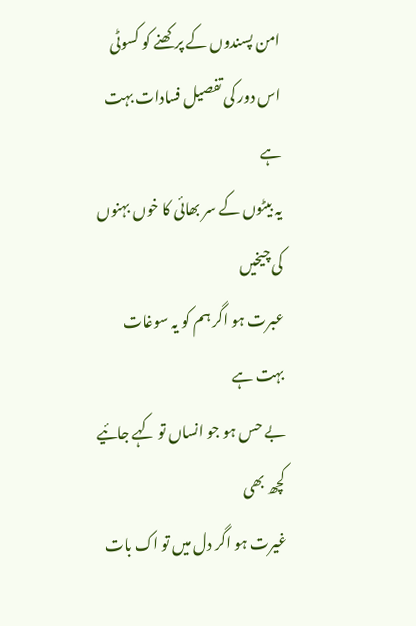امن پسندوں کے پرکھنے کو کسوٹی
اس دور کی تفصیل فسادات بہت ہے
یہ بیٹوں کے سر بھائی کا خوں بہنوں کی چیخیں
عبرت ہو اگر ہم کو یہ سوغات بہت ہے
بے حس ہو جو انساں تو کہے جائیے کچھ بھی
غیرت ہو اگر دل میں تو اک بات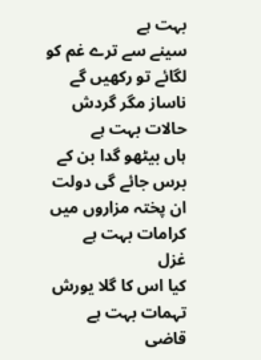بہت ہے
سینے سے ترے غم کو لگائے تو رکھیں گے
ناساز مگر گردش حالات بہت ہے
ہاں بیٹھو گدا بن کے برس جائے گی دولت
ان پختہ مزاروں میں کرامات بہت ہے
غزل
کیا اس کا گلا یورش تہمات بہت ہے
قاضی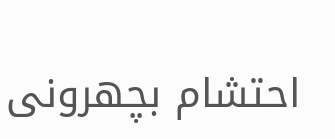احتشام بچھرونی